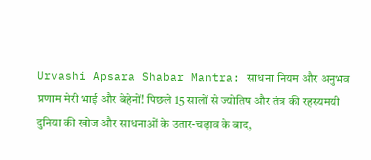Urvashi Apsara Shabar Mantra: साधना नियम और अनुभव
प्रणाम मेरी भाई और बेहेनों! पिछले 15 सालों से ज्योतिष और तंत्र की रहस्यमयी दुनिया की खोज और साधनाओं के उतार-चढ़ाव के बाद,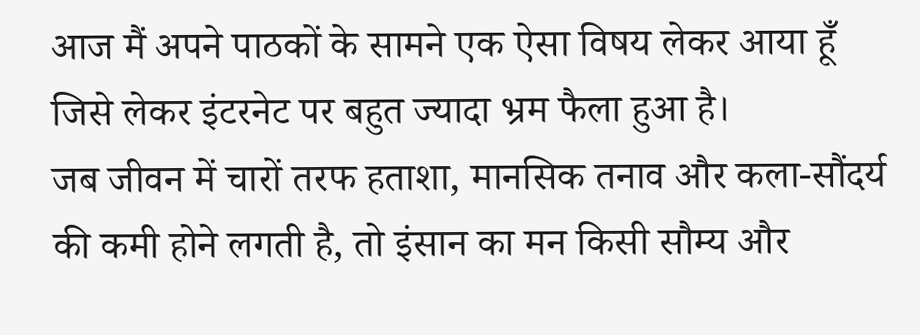आज मैं अपने पाठकों के सामने एक ऐसा विषय लेकर आया हूँ जिसे लेकर इंटरनेट पर बहुत ज्यादा भ्रम फैला हुआ है।
जब जीवन में चारों तरफ हताशा, मानसिक तनाव और कला-सौंदर्य की कमी होने लगती है, तो इंसान का मन किसी सौम्य और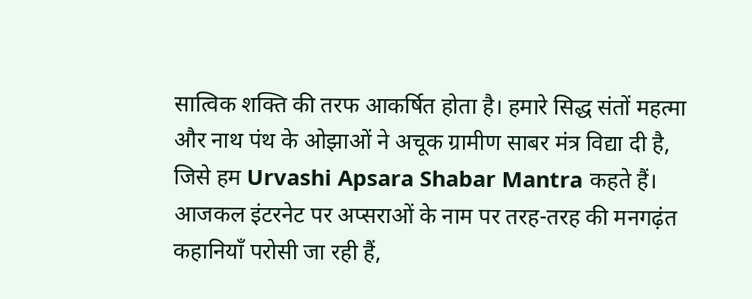सात्विक शक्ति की तरफ आकर्षित होता है। हमारे सिद्ध संतों महत्मा और नाथ पंथ के ओझाओं ने अचूक ग्रामीण साबर मंत्र विद्या दी है, जिसे हम Urvashi Apsara Shabar Mantra कहते हैं।
आजकल इंटरनेट पर अप्सराओं के नाम पर तरह-तरह की मनगढ़ंत कहानियाँ परोसी जा रही हैं,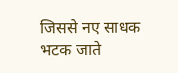जिससे नए साधक भटक जाते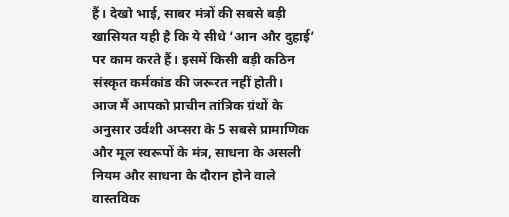हैं। देखो भाई, साबर मंत्रों की सबसे बड़ी खासियत यही है कि ये सीधे ‘आन और दुहाई’ पर काम करते हैं। इसमें किसी बड़ी कठिन संस्कृत कर्मकांड की जरूरत नहीं होती।
आज मैं आपको प्राचीन तांत्रिक ग्रंथों के अनुसार उर्वशी अप्सरा के 5 सबसे प्रामाणिक और मूल स्वरूपों के मंत्र, साधना के असली नियम और साधना के दौरान होने वाले वास्तविक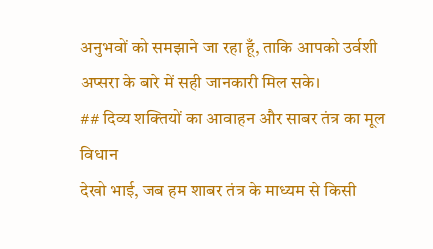अनुभवों को समझाने जा रहा हूँ, ताकि आपको उर्वशी अप्सरा के बारे में सही जानकारी मिल सके।
## दिव्य शक्तियों का आवाहन और साबर तंत्र का मूल विधान
देखो भाई, जब हम शाबर तंत्र के माध्यम से किसी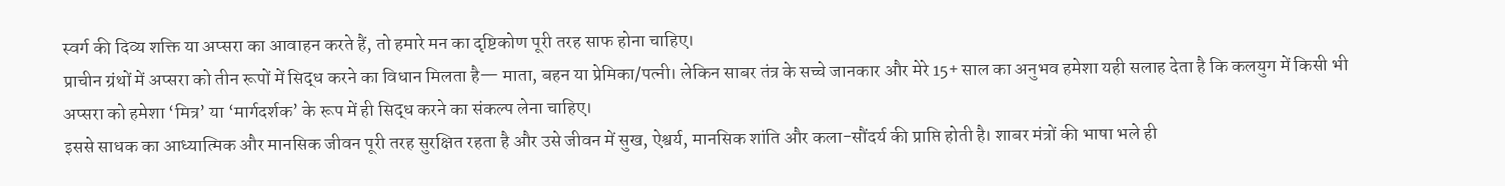स्वर्ग की दिव्य शक्ति या अप्सरा का आवाहन करते हैं, तो हमारे मन का दृष्टिकोण पूरी तरह साफ होना चाहिए।
प्राचीन ग्रंथों में अप्सरा को तीन रूपों में सिद्ध करने का विधान मिलता है— माता, बहन या प्रेमिका/पत्नी। लेकिन साबर तंत्र के सच्चे जानकार और मेरे 15+ साल का अनुभव हमेशा यही सलाह देता है कि कलयुग में किसी भी अप्सरा को हमेशा ‘मित्र’ या ‘मार्गदर्शक’ के रूप में ही सिद्ध करने का संकल्प लेना चाहिए।
इससे साधक का आध्यात्मिक और मानसिक जीवन पूरी तरह सुरक्षित रहता है और उसे जीवन में सुख, ऐश्वर्य, मानसिक शांति और कला-सौंदर्य की प्राप्ति होती है। शाबर मंत्रों की भाषा भले ही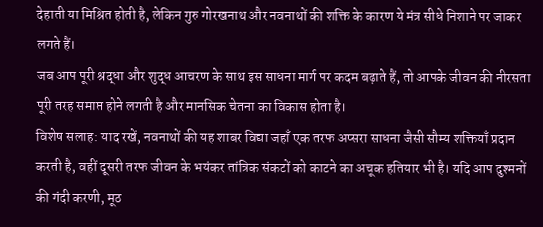देहाती या मिश्रित होती है, लेकिन गुरु गोरखनाथ और नवनाथों की शक्ति के कारण ये मंत्र सीधे निशाने पर जाकर लगते हैं।
जब आप पूरी श्रद्धा और शुद्ध आचरण के साथ इस साधना मार्ग पर कदम बढ़ाते हैं, तो आपके जीवन की नीरसता पूरी तरह समाप्त होने लगती है और मानसिक चेतना का विकास होता है।
विशेष सलाह: याद रखें, नवनाथों की यह शाबर विद्या जहाँ एक तरफ अप्सरा साधना जैसी सौम्य शक्तियाँ प्रदान करती है, वहीं दूसरी तरफ जीवन के भयंकर तांत्रिक संकटों को काटने का अचूक हतियार भी है। यदि आप दुश्मनों की गंदी करणी, मूठ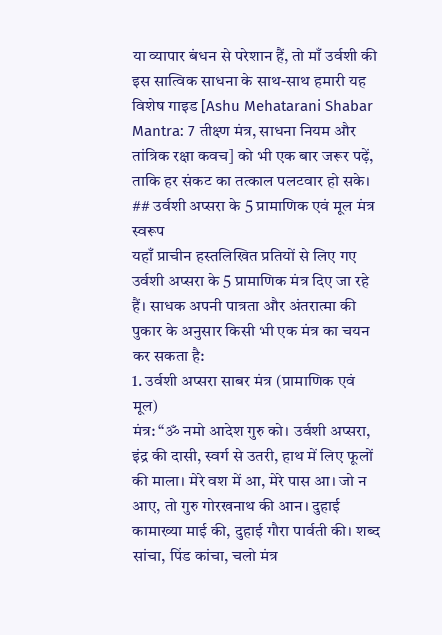या व्यापार बंधन से परेशान हैं, तो माँ उर्वशी की इस सात्विक साधना के साथ-साथ हमारी यह विशेष गाइड [Ashu Mehatarani Shabar Mantra: 7 तीक्ष्ण मंत्र, साधना नियम और तांत्रिक रक्षा कवच] को भी एक बार जरूर पढ़ें, ताकि हर संकट का तत्काल पलटवार हो सके।
## उर्वशी अप्सरा के 5 प्रामाणिक एवं मूल मंत्र स्वरूप
यहाँ प्राचीन हस्तलिखित प्रतियों से लिए गए उर्वशी अप्सरा के 5 प्रामाणिक मंत्र दिए जा रहे हैं। साधक अपनी पात्रता और अंतरात्मा की पुकार के अनुसार किसी भी एक मंत्र का चयन कर सकता है:
1. उर्वशी अप्सरा साबर मंत्र (प्रामाणिक एवं मूल)
मंत्र: “ॐ नमो आदेश गुरु को। उर्वशी अप्सरा, इंद्र की दासी, स्वर्ग से उतरी, हाथ में लिए फूलों की माला। मेरे वश में आ, मेरे पास आ। जो न आए, तो गुरु गोरखनाथ की आन। दुहाई कामाख्या माई की, दुहाई गौरा पार्वती की। शब्द सांचा, पिंड कांचा, चलो मंत्र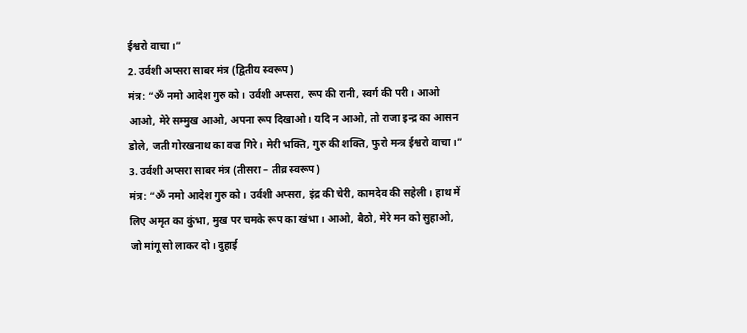ईश्वरो वाचा।”
2. उर्वशी अप्सरा साबर मंत्र (द्वितीय स्वरूप)
मंत्र: “ॐ नमो आदेश गुरु को। उर्वशी अप्सरा, रूप की रानी, स्वर्ग की परी। आओ आओ, मेरे सम्मुख आओ, अपना रूप दिखाओ। यदि न आओ, तो राजा इन्द्र का आसन डोले, जती गोरखनाथ का वज्र गिरे। मेरी भक्ति, गुरु की शक्ति, फुरो मन्त्र ईश्वरो वाचा।”
3. उर्वशी अप्सरा साबर मंत्र (तीसरा – तीव्र स्वरूप)
मंत्र: “ॐ नमो आदेश गुरु को। उर्वशी अप्सरा, इंद्र की चेरी, कामदेव की सहेली। हाथ में लिए अमृत का कुंभा, मुख पर चमके रूप का खंभा। आओ, बैठो, मेरे मन को सुहाओ, जो मांगू सो लाकर दो। दुहाई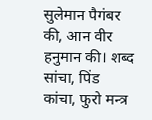सुलेमान पैगंबर की, आन वीर हनुमान की। शब्द सांचा, पिंड कांचा, फुरो मन्त्र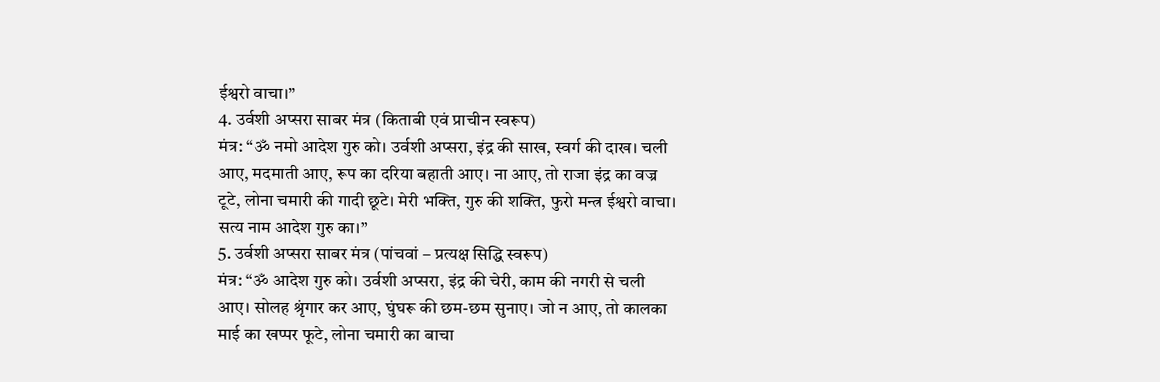ईश्वरो वाचा।”
4. उर्वशी अप्सरा साबर मंत्र (किताबी एवं प्राचीन स्वरूप)
मंत्र: “ॐ नमो आदेश गुरु को। उर्वशी अप्सरा, इंद्र की साख, स्वर्ग की दाख। चली आए, मदमाती आए, रूप का दरिया बहाती आए। ना आए, तो राजा इंद्र का वज्र टूटे, लोना चमारी की गादी छूटे। मेरी भक्ति, गुरु की शक्ति, फुरो मन्त्र ईश्वरो वाचा। सत्य नाम आदेश गुरु का।”
5. उर्वशी अप्सरा साबर मंत्र (पांचवां – प्रत्यक्ष सिद्धि स्वरूप)
मंत्र: “ॐ आदेश गुरु को। उर्वशी अप्सरा, इंद्र की चेरी, काम की नगरी से चली आए। सोलह श्रृंगार कर आए, घुंघरू की छम-छम सुनाए। जो न आए, तो कालका माई का खप्पर फूटे, लोना चमारी का बाचा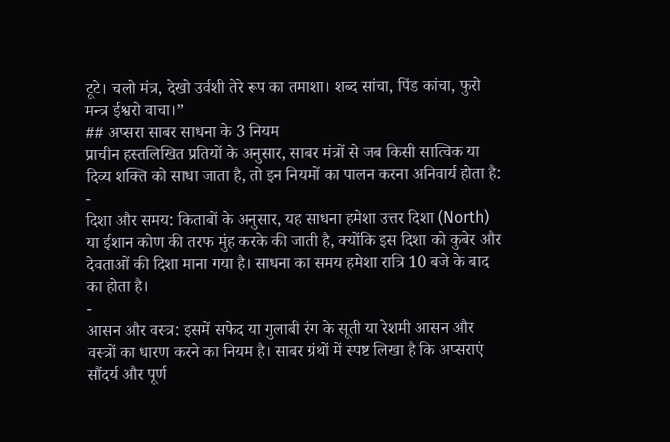टूटे। चलो मंत्र, देखो उर्वशी तेरे रूप का तमाशा। शब्द सांचा, पिंड कांचा, फुरो मन्त्र ईश्वरो वाचा।”
## अप्सरा साबर साधना के 3 नियम
प्राचीन हस्तलिखित प्रतियों के अनुसार, साबर मंत्रों से जब किसी सात्विक या दिव्य शक्ति को साधा जाता है, तो इन नियमों का पालन करना अनिवार्य होता है:
-
दिशा और समय: किताबों के अनुसार, यह साधना हमेशा उत्तर दिशा (North) या ईशान कोण की तरफ मुंह करके की जाती है, क्योंकि इस दिशा को कुबेर और देवताओं की दिशा माना गया है। साधना का समय हमेशा रात्रि 10 बजे के बाद का होता है।
-
आसन और वस्त्र: इसमें सफेद या गुलाबी रंग के सूती या रेशमी आसन और वस्त्रों का धारण करने का नियम है। साबर ग्रंथों में स्पष्ट लिखा है कि अप्सराएं सौंदर्य और पूर्ण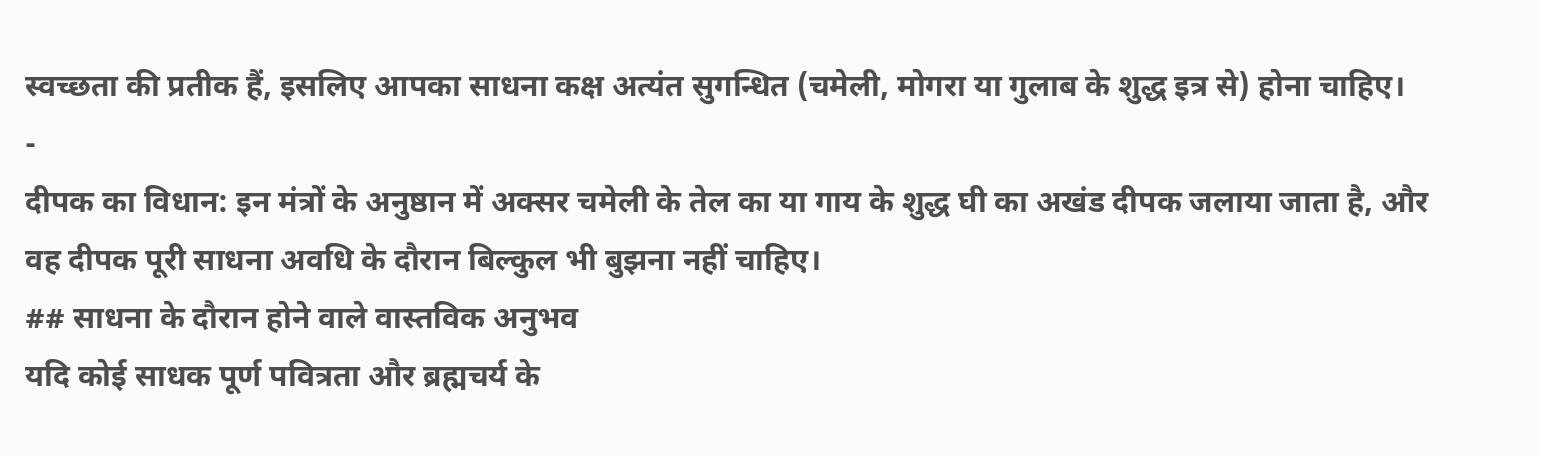स्वच्छता की प्रतीक हैं, इसलिए आपका साधना कक्ष अत्यंत सुगन्धित (चमेली, मोगरा या गुलाब के शुद्ध इत्र से) होना चाहिए।
-
दीपक का विधान: इन मंत्रों के अनुष्ठान में अक्सर चमेली के तेल का या गाय के शुद्ध घी का अखंड दीपक जलाया जाता है, और वह दीपक पूरी साधना अवधि के दौरान बिल्कुल भी बुझना नहीं चाहिए।
## साधना के दौरान होने वाले वास्तविक अनुभव
यदि कोई साधक पूर्ण पवित्रता और ब्रह्मचर्य के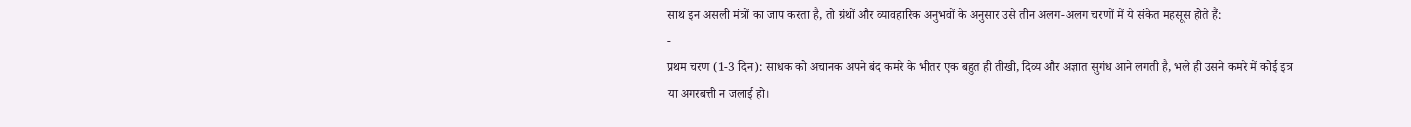साथ इन असली मंत्रों का जाप करता है, तो ग्रंथों और व्यावहारिक अनुभवों के अनुसार उसे तीन अलग-अलग चरणों में ये संकेत महसूस होते हैं:
-
प्रथम चरण (1-3 दिन): साधक को अचानक अपने बंद कमरे के भीतर एक बहुत ही तीखी, दिव्य और अज्ञात सुगंध आने लगती है, भले ही उसने कमरे में कोई इत्र या अगरबत्ती न जलाई हो।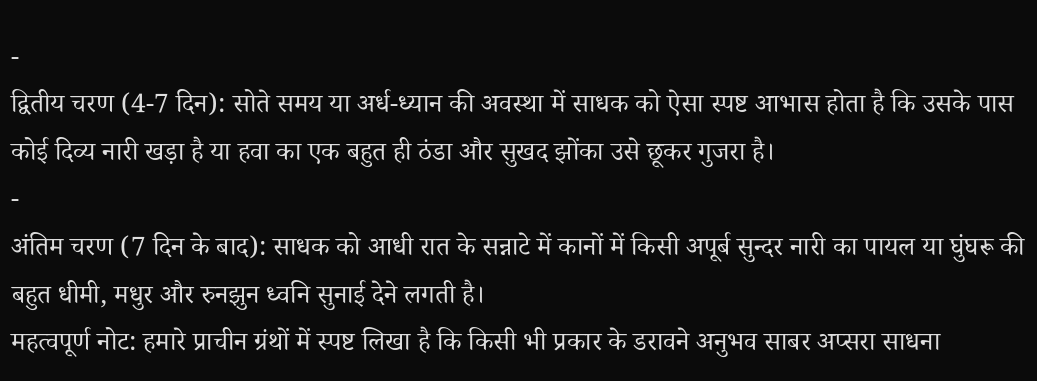-
द्वितीय चरण (4-7 दिन): सोते समय या अर्ध-ध्यान की अवस्था में साधक को ऐसा स्पष्ट आभास होता है कि उसके पास कोई दिव्य नारी खड़ा है या हवा का एक बहुत ही ठंडा और सुखद झोंका उसे छूकर गुजरा है।
-
अंतिम चरण (7 दिन के बाद): साधक को आधी रात के सन्नाटे में कानों में किसी अपूर्ब सुन्दर नारी का पायल या घुंघरू की बहुत धीमी, मधुर और रुनझुन ध्वनि सुनाई देने लगती है।
महत्वपूर्ण नोट: हमारे प्राचीन ग्रंथों में स्पष्ट लिखा है कि किसी भी प्रकार के डरावने अनुभव साबर अप्सरा साधना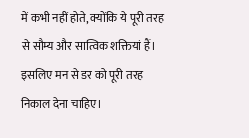में कभी नहीं होते, क्योंकि ये पूरी तरह से सौम्य और सात्विक शक्तियां हैं। इसलिए मन से डर को पूरी तरह निकाल देना चाहिए।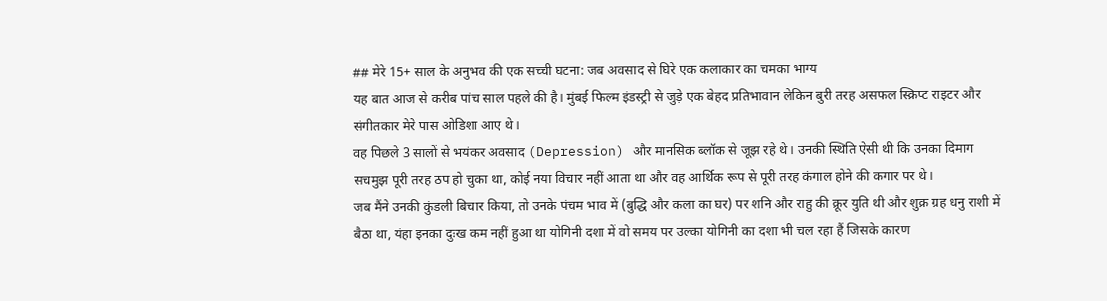## मेरे 15+ साल के अनुभव की एक सच्ची घटना: जब अवसाद से घिरे एक कलाकार का चमका भाग्य
यह बात आज से करीब पांच साल पहले की है। मुंबई फिल्म इंडस्ट्री से जुड़े एक बेहद प्रतिभावान लेकिन बुरी तरह असफल स्क्रिप्ट राइटर और संगीतकार मेरे पास ओडिशा आए थे।
वह पिछले 3 सालों से भयंकर अवसाद (Depression) और मानसिक ब्लॉक से जूझ रहे थे। उनकी स्थिति ऐसी थी कि उनका दिमाग सचमुझ पूरी तरह ठप हो चुका था, कोई नया विचार नहीं आता था और वह आर्थिक रूप से पूरी तरह कंगाल होने की कगार पर थे।
जब मैंने उनकी कुंडली बिचार किया, तो उनके पंचम भाव में (बुद्धि और कला का घर) पर शनि और राहु की क्रूर युति थी और शुक्र ग्रह धनु राशी में बैठा था, यंहा इनका दुःख कम नहीं हुआ था योगिनी दशा में वो समय पर उल्का योगिनी का दशा भी चल रहा हैं जिसके कारण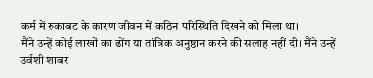कर्म में रुकाबट के कारण जीवन में कठिन परिस्थिति दिखने को मिला था।
मैंने उन्हें कोई लाखों का ढोंग या तांत्रिक अनुष्ठान करने की सलाह नहीं दी। मैंने उन्हें उर्वशी शाबर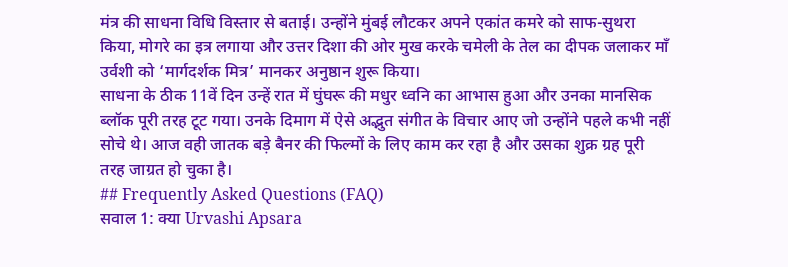मंत्र की साधना विधि विस्तार से बताई। उन्होंने मुंबई लौटकर अपने एकांत कमरे को साफ-सुथरा किया, मोगरे का इत्र लगाया और उत्तर दिशा की ओर मुख करके चमेली के तेल का दीपक जलाकर माँ उर्वशी को ‘मार्गदर्शक मित्र’ मानकर अनुष्ठान शुरू किया।
साधना के ठीक 11वें दिन उन्हें रात में घुंघरू की मधुर ध्वनि का आभास हुआ और उनका मानसिक ब्लॉक पूरी तरह टूट गया। उनके दिमाग में ऐसे अद्भुत संगीत के विचार आए जो उन्होंने पहले कभी नहीं सोचे थे। आज वही जातक बड़े बैनर की फिल्मों के लिए काम कर रहा है और उसका शुक्र ग्रह पूरी तरह जाग्रत हो चुका है।
## Frequently Asked Questions (FAQ)
सवाल 1: क्या Urvashi Apsara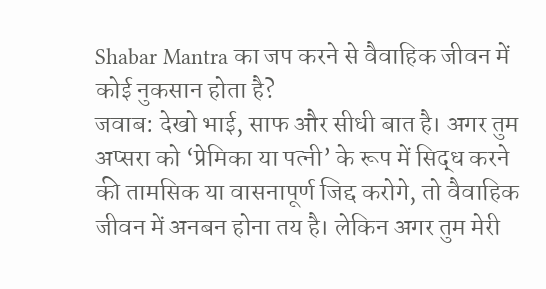Shabar Mantra का जप करने से वैवाहिक जीवन में कोई नुकसान होता है?
जवाब: देखो भाई, साफ और सीधी बात है। अगर तुम अप्सरा को ‘प्रेमिका या पत्नी’ के रूप में सिद्ध करने की तामसिक या वासनापूर्ण जिद्द करोगे, तो वैवाहिक जीवन में अनबन होना तय है। लेकिन अगर तुम मेरी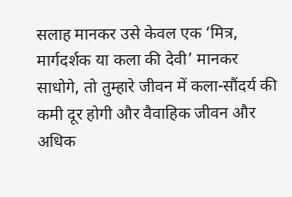सलाह मानकर उसे केवल एक ‘मित्र, मार्गदर्शक या कला की देवी’ मानकर साधोगे, तो तुम्हारे जीवन में कला-सौंदर्य की कमी दूर होगी और वैवाहिक जीवन और अधिक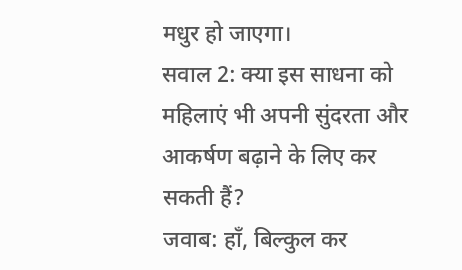मधुर हो जाएगा।
सवाल 2: क्या इस साधना को महिलाएं भी अपनी सुंदरता और आकर्षण बढ़ाने के लिए कर सकती हैं?
जवाब: हाँ, बिल्कुल कर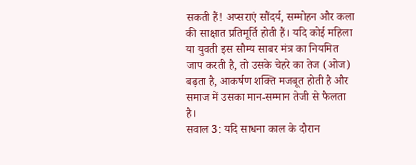सकती हैं! अप्सराएं सौंदर्य, सम्मोहन और कला की साक्षात प्रतिमूर्ति होती हैं। यदि कोई महिला या युवती इस सौम्य साबर मंत्र का नियमित जाप करती है, तो उसके चेहरे का तेज (ओज) बढ़ता है, आकर्षण शक्ति मजबूत होती है और समाज में उसका मान-सम्मान तेजी से फैलता है।
सवाल 3: यदि साधना काल के दौरान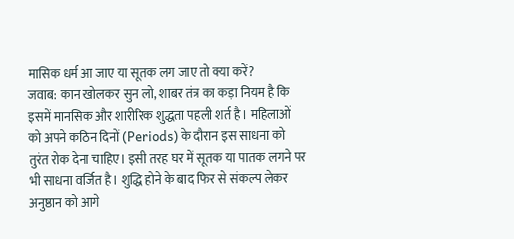मासिक धर्म आ जाए या सूतक लग जाए तो क्या करें?
जवाब: कान खोलकर सुन लो, शाबर तंत्र का कड़ा नियम है कि इसमें मानसिक और शारीरिक शुद्धता पहली शर्त है। महिलाओं को अपने कठिन दिनों (Periods) के दौरान इस साधना को तुरंत रोक देना चाहिए। इसी तरह घर में सूतक या पातक लगने पर भी साधना वर्जित है। शुद्धि होने के बाद फिर से संकल्प लेकर अनुष्ठान को आगे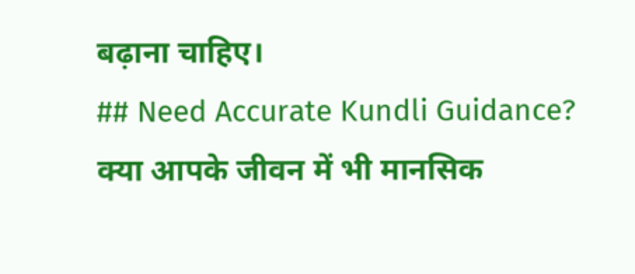बढ़ाना चाहिए।
## Need Accurate Kundli Guidance?
क्या आपके जीवन में भी मानसिक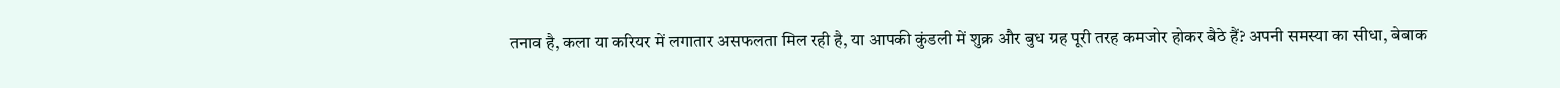तनाव है, कला या करियर में लगातार असफलता मिल रही है, या आपकी कुंडली में शुक्र और बुध ग्रह पूरी तरह कमजोर होकर बैठे हैं? अपनी समस्या का सीधा, बेबाक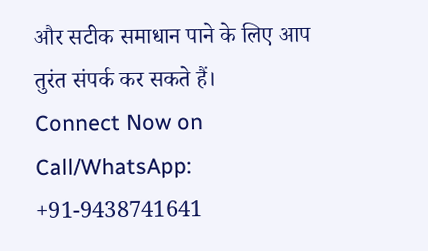और सटीक समाधान पाने के लिए आप तुरंत संपर्क कर सकते हैं।
Connect Now on Call/WhatsApp: +91-9438741641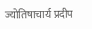ज्योतिषाचार्य प्रदीप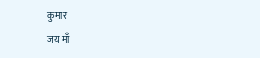कुमार
जय माँ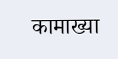कामाख्या